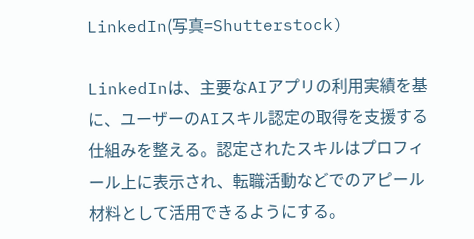LinkedIn(写真=Shutterstock)

LinkedInは、主要なAIアプリの利用実績を基に、ユーザーのAIスキル認定の取得を支援する仕組みを整える。認定されたスキルはプロフィール上に表示され、転職活動などでのアピール材料として活用できるようにする。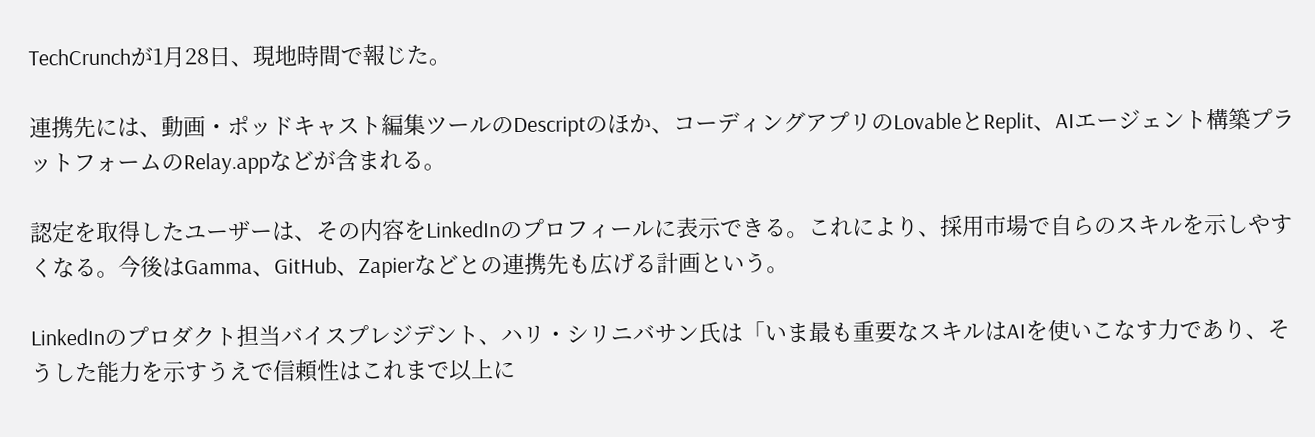TechCrunchが1月28日、現地時間で報じた。

連携先には、動画・ポッドキャスト編集ツールのDescriptのほか、コーディングアプリのLovableとReplit、AIエージェント構築プラットフォームのRelay.appなどが含まれる。

認定を取得したユーザーは、その内容をLinkedInのプロフィールに表示できる。これにより、採用市場で自らのスキルを示しやすくなる。今後はGamma、GitHub、Zapierなどとの連携先も広げる計画という。

LinkedInのプロダクト担当バイスプレジデント、ハリ・シリニバサン氏は「いま最も重要なスキルはAIを使いこなす力であり、そうした能力を示すうえで信頼性はこれまで以上に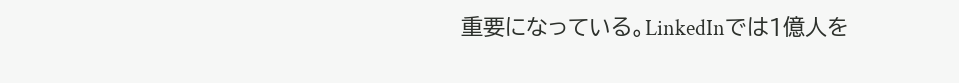重要になっている。LinkedInでは1億人を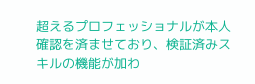超えるプロフェッショナルが本人確認を済ませており、検証済みスキルの機能が加わ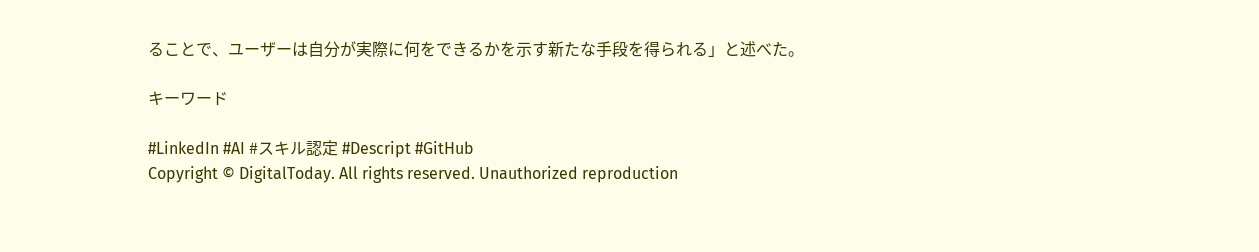ることで、ユーザーは自分が実際に何をできるかを示す新たな手段を得られる」と述べた。

キーワード

#LinkedIn #AI #スキル認定 #Descript #GitHub
Copyright © DigitalToday. All rights reserved. Unauthorized reproduction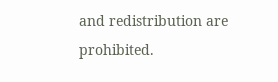and redistribution are prohibited.